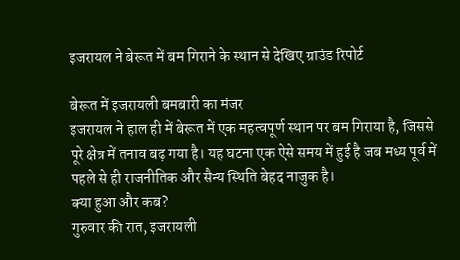इजरायल ने बेरूत में बम गिराने के स्थान से देखिए ग्राउंड रिपोर्ट

बेरूत में इजरायली बमबारी का मंजर
इजरायल ने हाल ही में बेरूत में एक महत्वपूर्ण स्थान पर बम गिराया है, जिससे पूरे क्षेत्र में तनाव बढ़ गया है। यह घटना एक ऐसे समय में हुई है जब मध्य पूर्व में पहले से ही राजनीतिक और सैन्य स्थिति बेहद नाजुक है।
क्या हुआ और कब?
गुरुवार की रात, इजरायली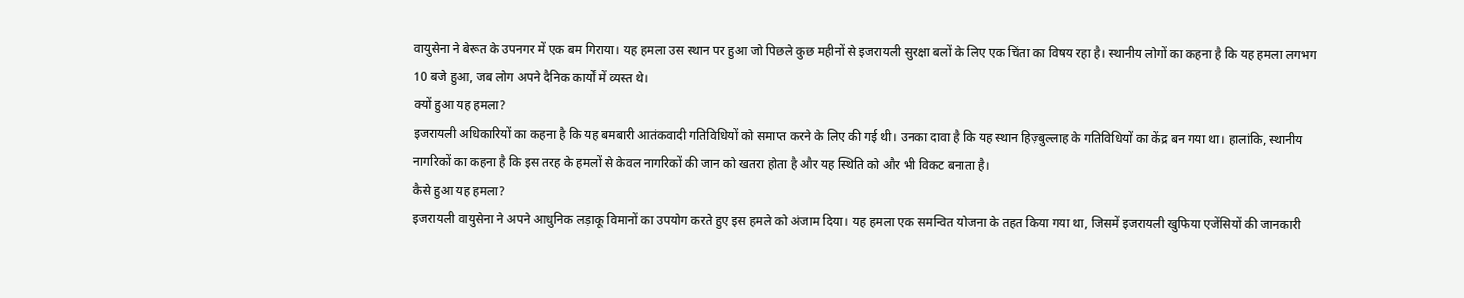वायुसेना ने बेरूत के उपनगर में एक बम गिराया। यह हमला उस स्थान पर हुआ जो पिछले कुछ महीनों से इजरायली सुरक्षा बलों के लिए एक चिंता का विषय रहा है। स्थानीय लोगों का कहना है कि यह हमला लगभग 10 बजे हुआ, जब लोग अपने दैनिक कार्यों में व्यस्त थे।
क्यों हुआ यह हमला?
इजरायली अधिकारियों का कहना है कि यह बमबारी आतंकवादी गतिविधियों को समाप्त करने के लिए की गई थी। उनका दावा है कि यह स्थान हिज़्बुल्लाह के गतिविधियों का केंद्र बन गया था। हालांकि, स्थानीय नागरिकों का कहना है कि इस तरह के हमलों से केवल नागरिकों की जान को खतरा होता है और यह स्थिति को और भी विकट बनाता है।
कैसे हुआ यह हमला?
इजरायली वायुसेना ने अपने आधुनिक लड़ाकू विमानों का उपयोग करते हुए इस हमले को अंजाम दिया। यह हमला एक समन्वित योजना के तहत किया गया था, जिसमें इजरायली खुफिया एजेंसियों की जानकारी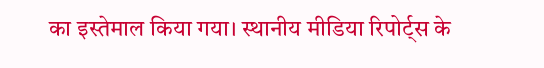का इस्तेमाल किया गया। स्थानीय मीडिया रिपोर्ट्स के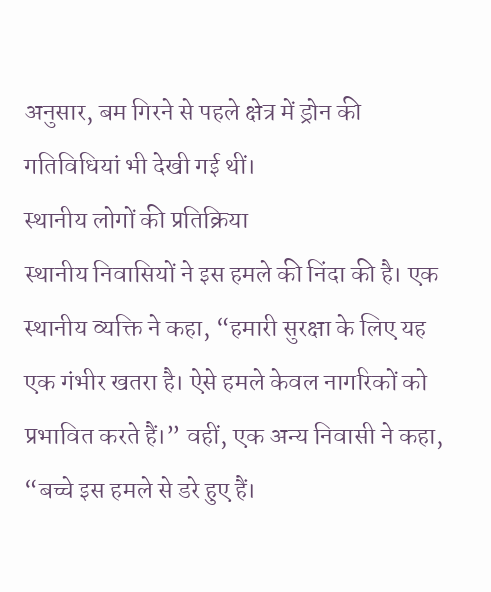अनुसार, बम गिरने से पहले क्षेत्र में ड्रोन की गतिविधियां भी देखी गई थीं।
स्थानीय लोगों की प्रतिक्रिया
स्थानीय निवासियों ने इस हमले की निंदा की है। एक स्थानीय व्यक्ति ने कहा, “हमारी सुरक्षा के लिए यह एक गंभीर खतरा है। ऐसे हमले केवल नागरिकों को प्रभावित करते हैं।” वहीं, एक अन्य निवासी ने कहा, “बच्चे इस हमले से डरे हुए हैं।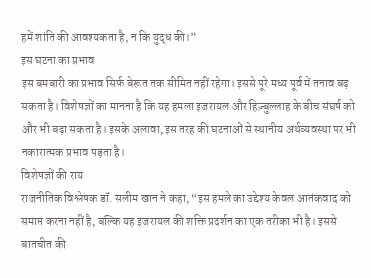हमें शांति की आवश्यकता है, न कि युद्ध की।”
इस घटना का प्रभाव
इस बमबारी का प्रभाव सिर्फ बेरूत तक सीमित नहीं रहेगा। इससे पूरे मध्य पूर्व में तनाव बढ़ सकता है। विशेषज्ञों का मानना है कि यह हमला इजरायल और हिज़्बुल्लाह के बीच संघर्ष को और भी बढ़ा सकता है। इसके अलावा, इस तरह की घटनाओं से स्थानीय अर्थव्यवस्था पर भी नकारात्मक प्रभाव पड़ता है।
विशेषज्ञों की राय
राजनीतिक विश्लेषक डॉ. सलीम खान ने कहा, “इस हमले का उद्देश्य केवल आतंकवाद को समाप्त करना नहीं है, बल्कि यह इजरायल की शक्ति प्रदर्शन का एक तरीका भी है। इससे बातचीत की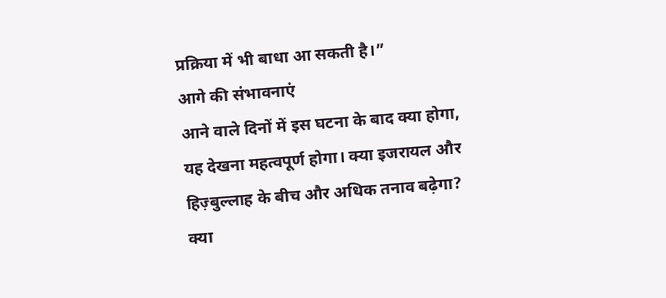प्रक्रिया में भी बाधा आ सकती है।”
आगे की संभावनाएं
आने वाले दिनों में इस घटना के बाद क्या होगा, यह देखना महत्वपूर्ण होगा। क्या इजरायल और हिज़्बुल्लाह के बीच और अधिक तनाव बढ़ेगा? क्या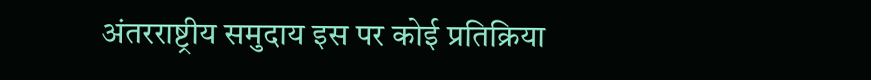अंतरराष्ट्रीय समुदाय इस पर कोई प्रतिक्रिया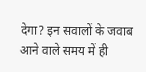देगा? इन सवालों के जवाब आने वाले समय में ही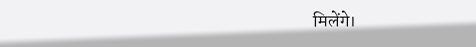मिलेंगे।